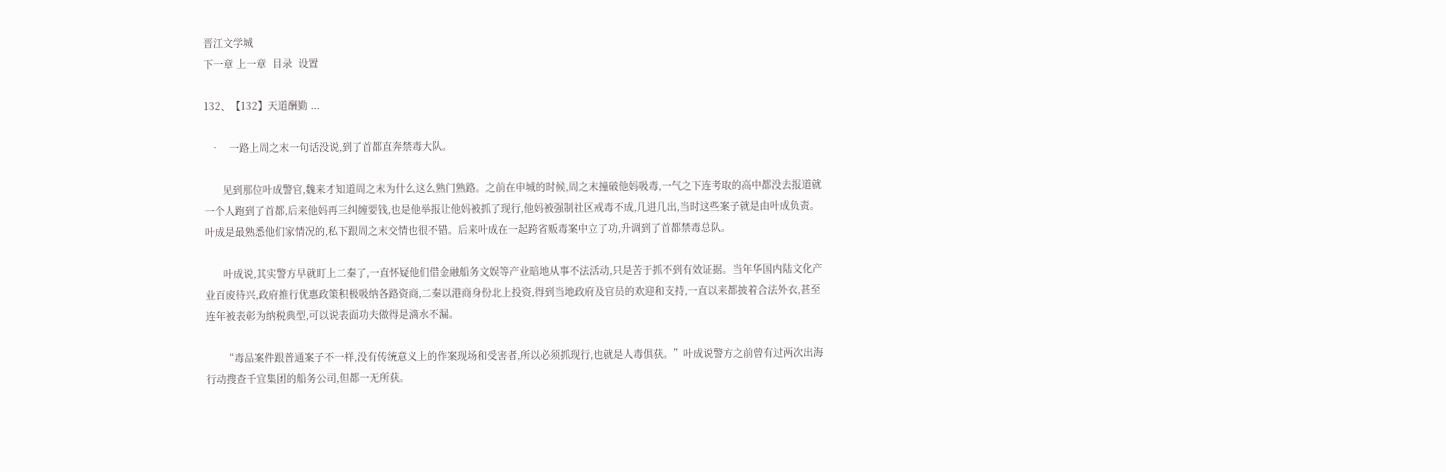晋江文学城
下一章 上一章  目录  设置

132、【132】天道酬勤 ...

  •   一路上周之末一句话没说,到了首都直奔禁毒大队。

      见到那位叶成警官,魏来才知道周之末为什么这么熟门熟路。之前在申城的时候,周之末撞破他妈吸毒,一气之下连考取的高中都没去报道就一个人跑到了首都,后来他妈再三纠缠要钱,也是他举报让他妈被抓了现行,他妈被强制社区戒毒不成,几进几出,当时这些案子就是由叶成负责。叶成是最熟悉他们家情况的,私下跟周之末交情也很不错。后来叶成在一起跨省贩毒案中立了功,升调到了首都禁毒总队。

      叶成说,其实警方早就盯上二秦了,一直怀疑他们借金融船务文娱等产业暗地从事不法活动,只是苦于抓不到有效证据。当年华国内陆文化产业百废待兴,政府推行优惠政策积极吸纳各路资商,二秦以港商身份北上投资,得到当地政府及官员的欢迎和支持,一直以来都披着合法外衣,甚至连年被表彰为纳税典型,可以说表面功夫做得是滴水不漏。

      “毒品案件跟普通案子不一样,没有传统意义上的作案现场和受害者,所以必须抓现行,也就是人毒俱获。”叶成说警方之前曾有过两次出海行动搜查千宜集团的船务公司,但都一无所获。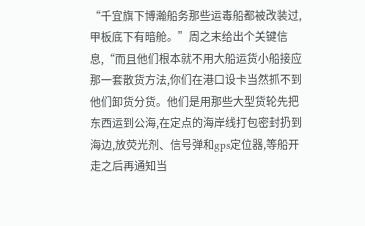“千宜旗下博瀚船务那些运毒船都被改装过,甲板底下有暗舱。”周之末给出个关键信息,“而且他们根本就不用大船运货小船接应那一套散货方法,你们在港口设卡当然抓不到他们卸货分货。他们是用那些大型货轮先把东西运到公海,在定点的海岸线打包密封扔到海边,放荧光剂、信号弹和gps定位器,等船开走之后再通知当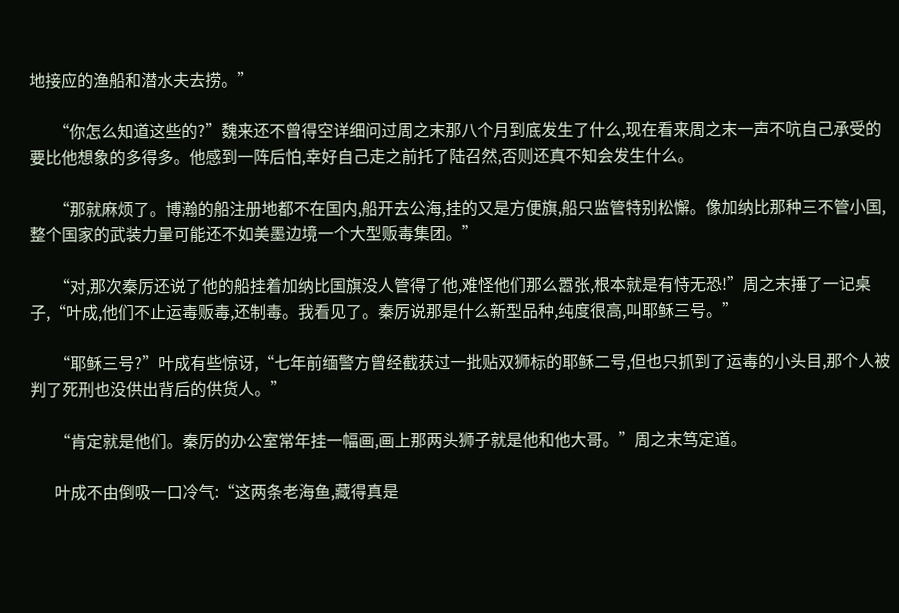地接应的渔船和潜水夫去捞。”

      “你怎么知道这些的?”魏来还不曾得空详细问过周之末那八个月到底发生了什么,现在看来周之末一声不吭自己承受的要比他想象的多得多。他感到一阵后怕,幸好自己走之前托了陆召然,否则还真不知会发生什么。

      “那就麻烦了。博瀚的船注册地都不在国内,船开去公海,挂的又是方便旗,船只监管特别松懈。像加纳比那种三不管小国,整个国家的武装力量可能还不如美墨边境一个大型贩毒集团。”

      “对,那次秦厉还说了他的船挂着加纳比国旗没人管得了他,难怪他们那么嚣张,根本就是有恃无恐!”周之末捶了一记桌子,“叶成,他们不止运毒贩毒,还制毒。我看见了。秦厉说那是什么新型品种,纯度很高,叫耶稣三号。”

      “耶稣三号?”叶成有些惊讶,“七年前缅警方曾经截获过一批贴双狮标的耶稣二号,但也只抓到了运毒的小头目,那个人被判了死刑也没供出背后的供货人。”

      “肯定就是他们。秦厉的办公室常年挂一幅画,画上那两头狮子就是他和他大哥。”周之末笃定道。

      叶成不由倒吸一口冷气:“这两条老海鱼,藏得真是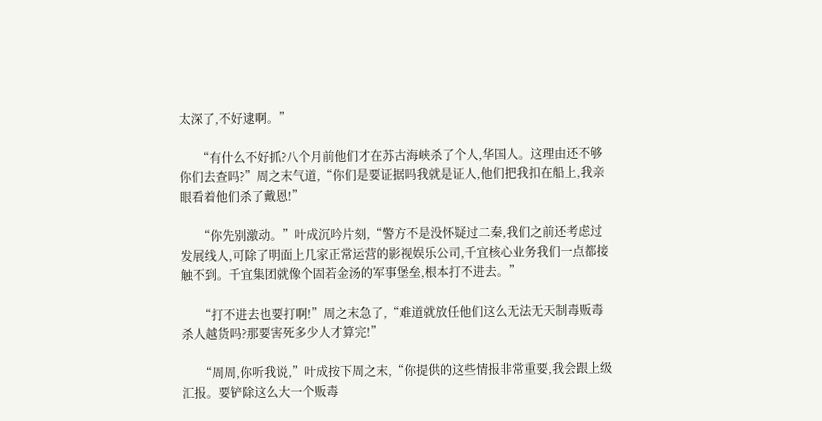太深了,不好逮啊。”

      “有什么不好抓?八个月前他们才在苏古海峡杀了个人,华国人。这理由还不够你们去查吗?”周之末气道,“你们是要证据吗我就是证人,他们把我扣在船上,我亲眼看着他们杀了戴恩!”

      “你先别激动。”叶成沉吟片刻,“警方不是没怀疑过二秦,我们之前还考虑过发展线人,可除了明面上几家正常运营的影视娱乐公司,千宜核心业务我们一点都接触不到。千宜集团就像个固若金汤的军事堡垒,根本打不进去。”

      “打不进去也要打啊!”周之末急了,“难道就放任他们这么无法无天制毒贩毒杀人越货吗?那要害死多少人才算完!”

      “周周,你听我说,”叶成按下周之末,“你提供的这些情报非常重要,我会跟上级汇报。要铲除这么大一个贩毒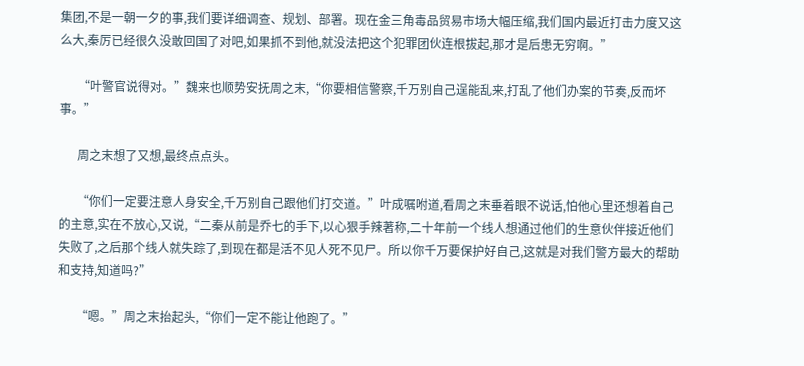集团,不是一朝一夕的事,我们要详细调查、规划、部署。现在金三角毒品贸易市场大幅压缩,我们国内最近打击力度又这么大,秦厉已经很久没敢回国了对吧,如果抓不到他,就没法把这个犯罪团伙连根拔起,那才是后患无穷啊。”

      “叶警官说得对。”魏来也顺势安抚周之末,“你要相信警察,千万别自己逞能乱来,打乱了他们办案的节奏,反而坏事。”

      周之末想了又想,最终点点头。

      “你们一定要注意人身安全,千万别自己跟他们打交道。”叶成嘱咐道,看周之末垂着眼不说话,怕他心里还想着自己的主意,实在不放心,又说,“二秦从前是乔七的手下,以心狠手辣著称,二十年前一个线人想通过他们的生意伙伴接近他们失败了,之后那个线人就失踪了,到现在都是活不见人死不见尸。所以你千万要保护好自己,这就是对我们警方最大的帮助和支持,知道吗?”

      “嗯。”周之末抬起头,“你们一定不能让他跑了。”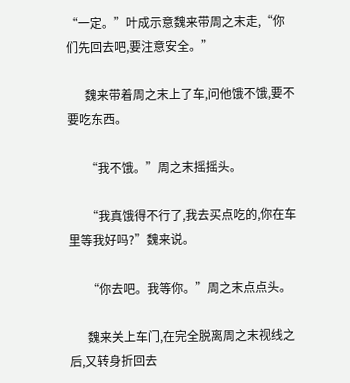“一定。”叶成示意魏来带周之末走,“你们先回去吧,要注意安全。”

      魏来带着周之末上了车,问他饿不饿,要不要吃东西。

      “我不饿。”周之末摇摇头。

      “我真饿得不行了,我去买点吃的,你在车里等我好吗?”魏来说。

      “你去吧。我等你。”周之末点点头。

      魏来关上车门,在完全脱离周之末视线之后,又转身折回去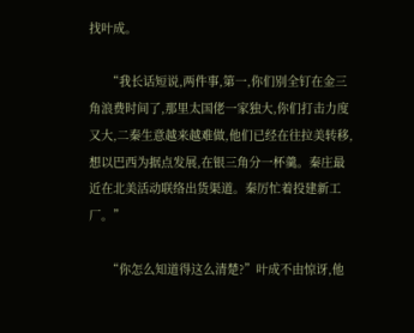找叶成。

      “我长话短说,两件事,第一,你们别全钉在金三角浪费时间了,那里太国佬一家独大,你们打击力度又大,二秦生意越来越难做,他们已经在往拉美转移,想以巴西为据点发展,在银三角分一杯羹。秦庄最近在北美活动联络出货渠道。秦厉忙着投建新工厂。”

      “你怎么知道得这么清楚?”叶成不由惊讶,他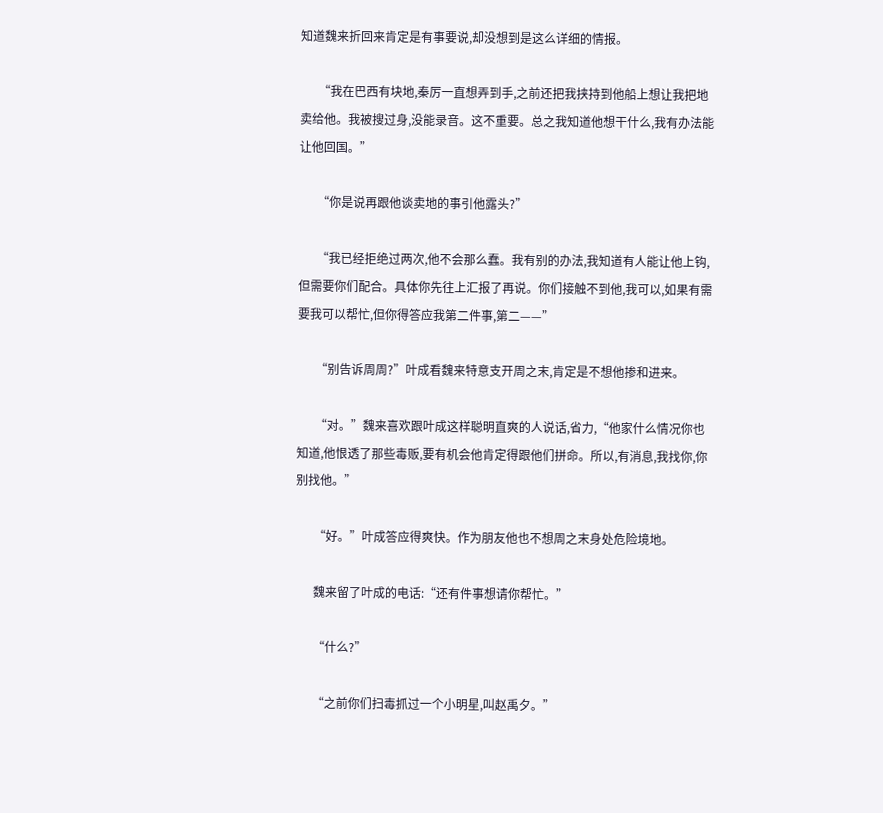知道魏来折回来肯定是有事要说,却没想到是这么详细的情报。

      “我在巴西有块地,秦厉一直想弄到手,之前还把我挟持到他船上想让我把地卖给他。我被搜过身,没能录音。这不重要。总之我知道他想干什么,我有办法能让他回国。”

      “你是说再跟他谈卖地的事引他露头?”

      “我已经拒绝过两次,他不会那么蠢。我有别的办法,我知道有人能让他上钩,但需要你们配合。具体你先往上汇报了再说。你们接触不到他,我可以,如果有需要我可以帮忙,但你得答应我第二件事,第二——”

      “别告诉周周?”叶成看魏来特意支开周之末,肯定是不想他掺和进来。

      “对。”魏来喜欢跟叶成这样聪明直爽的人说话,省力,“他家什么情况你也知道,他恨透了那些毒贩,要有机会他肯定得跟他们拼命。所以,有消息,我找你,你别找他。”

      “好。”叶成答应得爽快。作为朋友他也不想周之末身处危险境地。

      魏来留了叶成的电话:“还有件事想请你帮忙。”

      “什么?”

      “之前你们扫毒抓过一个小明星,叫赵禹夕。”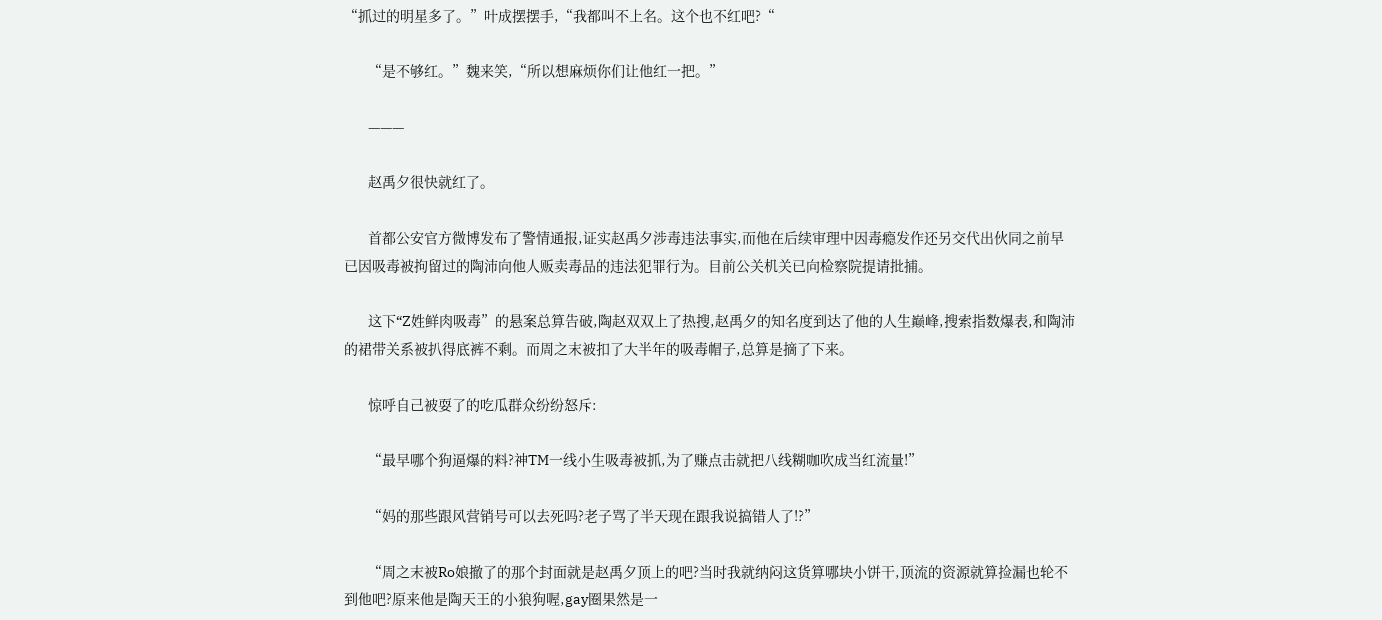“抓过的明星多了。”叶成摆摆手,“我都叫不上名。这个也不红吧?“

      “是不够红。”魏来笑,“所以想麻烦你们让他红一把。”

      ———

      赵禹夕很快就红了。

      首都公安官方微博发布了警情通报,证实赵禹夕涉毒违法事实,而他在后续审理中因毒瘾发作还另交代出伙同之前早已因吸毒被拘留过的陶沛向他人贩卖毒品的违法犯罪行为。目前公关机关已向检察院提请批捕。

      这下“Z姓鲜肉吸毒”的悬案总算告破,陶赵双双上了热搜,赵禹夕的知名度到达了他的人生巅峰,搜索指数爆表,和陶沛的裙带关系被扒得底裤不剩。而周之末被扣了大半年的吸毒帽子,总算是摘了下来。

      惊呼自己被耍了的吃瓜群众纷纷怒斥:

      “最早哪个狗逼爆的料?神TM一线小生吸毒被抓,为了赚点击就把八线糊咖吹成当红流量!”

      “妈的那些跟风营销号可以去死吗?老子骂了半天现在跟我说搞错人了!?”

      “周之末被Ro娘撤了的那个封面就是赵禹夕顶上的吧?当时我就纳闷这货算哪块小饼干,顶流的资源就算捡漏也轮不到他吧?原来他是陶天王的小狼狗喔,gay圈果然是一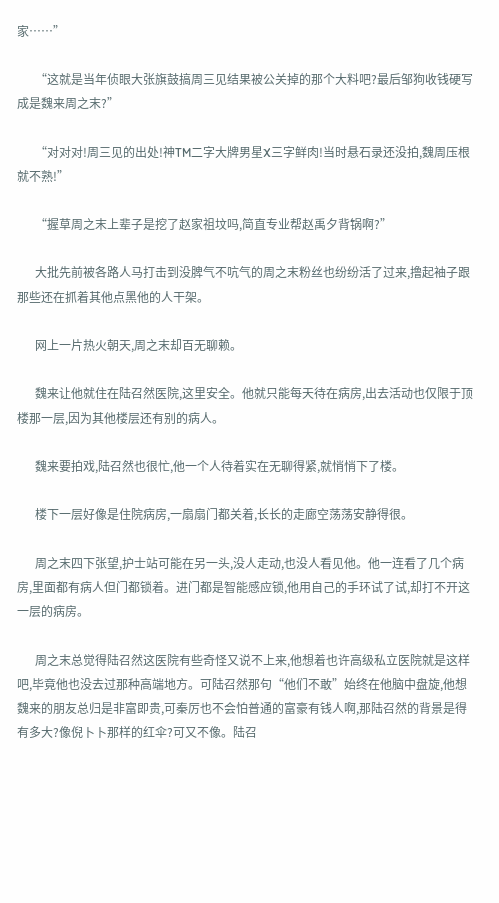家……”

      “这就是当年侦眼大张旗鼓搞周三见结果被公关掉的那个大料吧?最后邹狗收钱硬写成是魏来周之末?”

      “对对对!周三见的出处!神TM二字大牌男星X三字鲜肉!当时悬石录还没拍,魏周压根就不熟!”

      “握草周之末上辈子是挖了赵家祖坟吗,简直专业帮赵禹夕背锅啊?”

      大批先前被各路人马打击到没脾气不吭气的周之末粉丝也纷纷活了过来,撸起袖子跟那些还在抓着其他点黑他的人干架。

      网上一片热火朝天,周之末却百无聊赖。

      魏来让他就住在陆召然医院,这里安全。他就只能每天待在病房,出去活动也仅限于顶楼那一层,因为其他楼层还有别的病人。

      魏来要拍戏,陆召然也很忙,他一个人待着实在无聊得紧,就悄悄下了楼。

      楼下一层好像是住院病房,一扇扇门都关着,长长的走廊空荡荡安静得很。

      周之末四下张望,护士站可能在另一头,没人走动,也没人看见他。他一连看了几个病房,里面都有病人但门都锁着。进门都是智能感应锁,他用自己的手环试了试,却打不开这一层的病房。

      周之末总觉得陆召然这医院有些奇怪又说不上来,他想着也许高级私立医院就是这样吧,毕竟他也没去过那种高端地方。可陆召然那句“他们不敢”始终在他脑中盘旋,他想魏来的朋友总归是非富即贵,可秦厉也不会怕普通的富豪有钱人啊,那陆召然的背景是得有多大?像倪卜卜那样的红伞?可又不像。陆召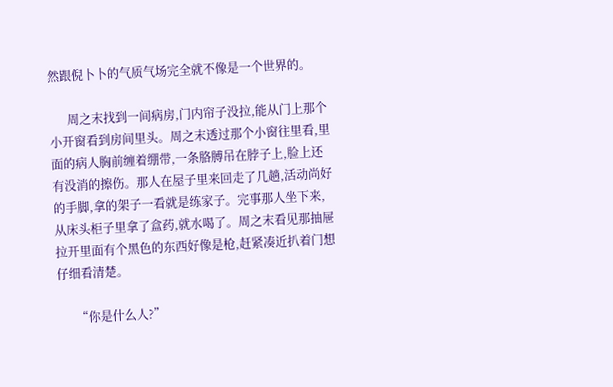然跟倪卜卜的气质气场完全就不像是一个世界的。

      周之末找到一间病房,门内帘子没拉,能从门上那个小开窗看到房间里头。周之末透过那个小窗往里看,里面的病人胸前缠着绷带,一条胳膊吊在脖子上,脸上还有没消的擦伤。那人在屋子里来回走了几趟,活动尚好的手脚,拿的架子一看就是练家子。完事那人坐下来,从床头柜子里拿了盒药,就水喝了。周之末看见那抽屉拉开里面有个黑色的东西好像是枪,赶紧凑近扒着门想仔细看清楚。

      “你是什么人?”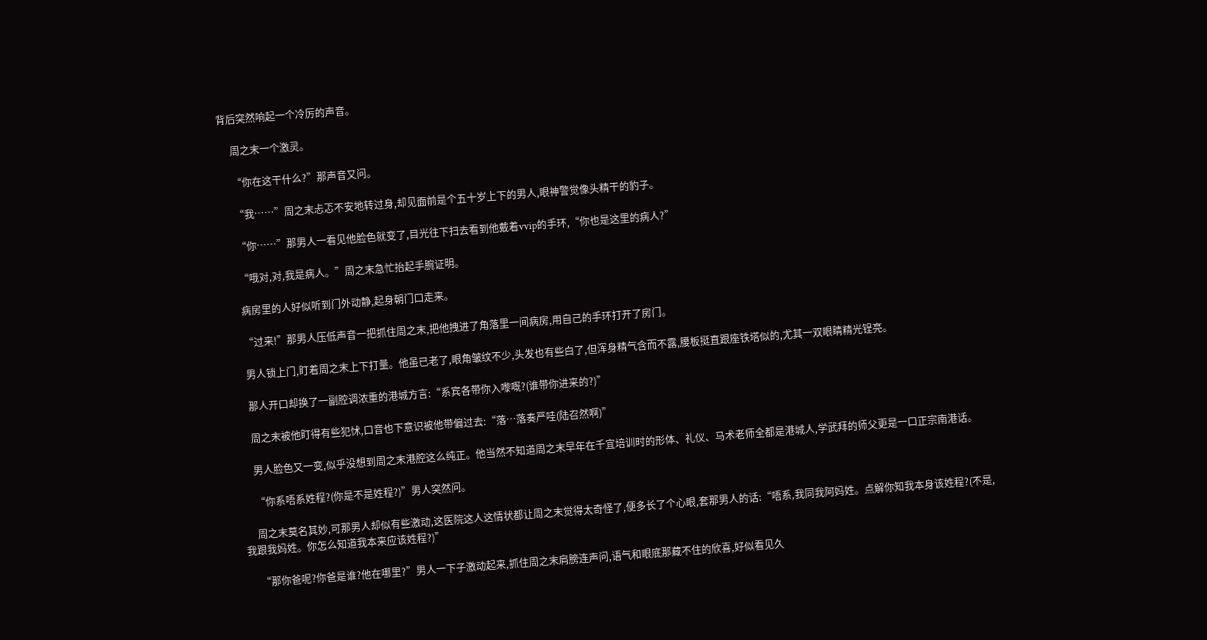背后突然响起一个冷厉的声音。

      周之末一个激灵。

      “你在这干什么?”那声音又问。

      “我……”周之末忐忑不安地转过身,却见面前是个五十岁上下的男人,眼神警觉像头精干的豹子。

      “你……”那男人一看见他脸色就变了,目光往下扫去看到他戴着vvip的手环,“你也是这里的病人?”

      “哦对,对,我是病人。”周之末急忙抬起手腕证明。

      病房里的人好似听到门外动静,起身朝门口走来。

      “过来!”那男人压低声音一把抓住周之末,把他拽进了角落里一间病房,用自己的手环打开了房门。

      男人锁上门,盯着周之末上下打量。他虽已老了,眼角皱纹不少,头发也有些白了,但浑身精气含而不露,腰板挺直跟座铁塔似的,尤其一双眼睛精光锃亮。

      那人开口却换了一副腔调浓重的港城方言:“系宾各带你入嚟嘅?(谁带你进来的?)”

      周之末被他盯得有些犯怵,口音也下意识被他带偏过去:“落…落奏严哇(陆召然啊)”

      男人脸色又一变,似乎没想到周之末港腔这么纯正。他当然不知道周之末早年在千宜培训时的形体、礼仪、马术老师全都是港城人,学武拜的师父更是一口正宗南港话。

      “你系唔系姓程?(你是不是姓程?)”男人突然问。

      周之末莫名其妙,可那男人却似有些激动,这医院这人这情状都让周之末觉得太奇怪了,便多长了个心眼,套那男人的话:“唔系,我同我阿妈姓。点解你知我本身该姓程?(不是,我跟我妈姓。你怎么知道我本来应该姓程?)”

      “那你爸呢?你爸是谁?他在哪里?”男人一下子激动起来,抓住周之末肩膀连声问,语气和眼底那藏不住的欣喜,好似看见久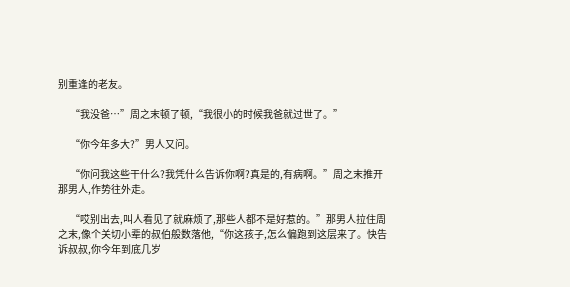别重逢的老友。

      “我没爸…”周之末顿了顿,“我很小的时候我爸就过世了。”

      “你今年多大?”男人又问。

      “你问我这些干什么?我凭什么告诉你啊?真是的,有病啊。”周之末推开那男人,作势往外走。

      “哎别出去,叫人看见了就麻烦了,那些人都不是好惹的。”那男人拉住周之末,像个关切小辈的叔伯般数落他,“你这孩子,怎么偏跑到这层来了。快告诉叔叔,你今年到底几岁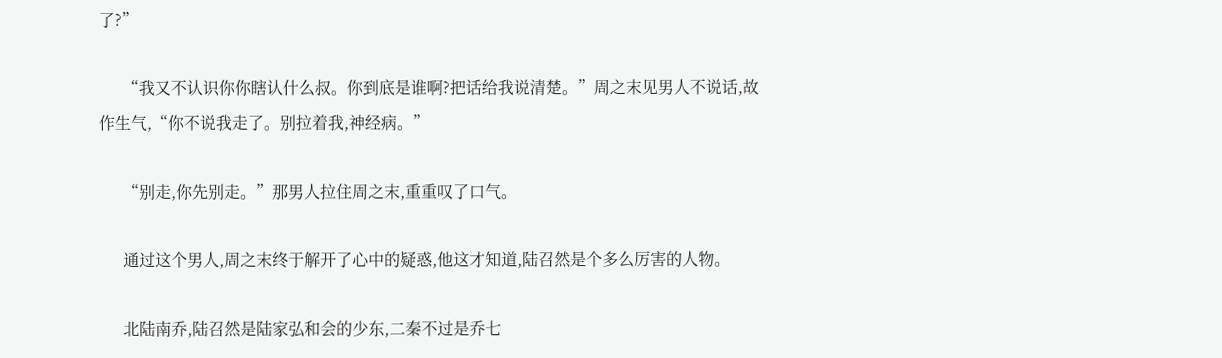了?”

      “我又不认识你你瞎认什么叔。你到底是谁啊?把话给我说清楚。”周之末见男人不说话,故作生气,“你不说我走了。别拉着我,神经病。”

      “别走,你先别走。”那男人拉住周之末,重重叹了口气。

      通过这个男人,周之末终于解开了心中的疑惑,他这才知道,陆召然是个多么厉害的人物。

      北陆南乔,陆召然是陆家弘和会的少东,二秦不过是乔七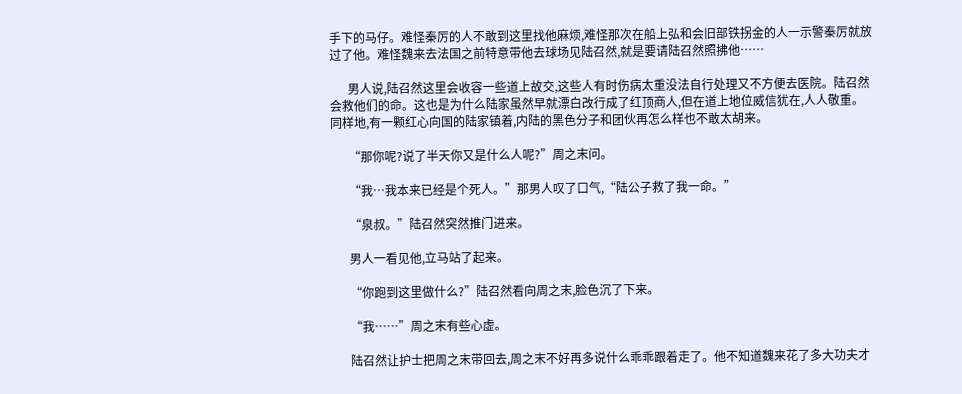手下的马仔。难怪秦厉的人不敢到这里找他麻烦,难怪那次在船上弘和会旧部铁拐金的人一示警秦厉就放过了他。难怪魏来去法国之前特意带他去球场见陆召然,就是要请陆召然照拂他……

      男人说,陆召然这里会收容一些道上故交,这些人有时伤病太重没法自行处理又不方便去医院。陆召然会救他们的命。这也是为什么陆家虽然早就漂白改行成了红顶商人,但在道上地位威信犹在,人人敬重。同样地,有一颗红心向国的陆家镇着,内陆的黑色分子和团伙再怎么样也不敢太胡来。

      “那你呢?说了半天你又是什么人呢?”周之末问。

      “我…我本来已经是个死人。”那男人叹了口气,“陆公子救了我一命。”

      “泉叔。”陆召然突然推门进来。

      男人一看见他,立马站了起来。

      “你跑到这里做什么?”陆召然看向周之末,脸色沉了下来。

      “我……”周之末有些心虚。

      陆召然让护士把周之末带回去,周之末不好再多说什么乖乖跟着走了。他不知道魏来花了多大功夫才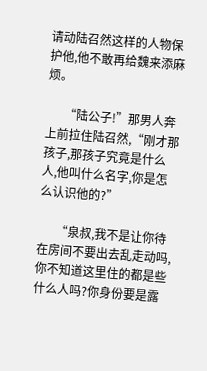请动陆召然这样的人物保护他,他不敢再给魏来添麻烦。

      “陆公子!”那男人奔上前拉住陆召然,“刚才那孩子,那孩子究竟是什么人,他叫什么名字,你是怎么认识他的?”

      “泉叔,我不是让你待在房间不要出去乱走动吗,你不知道这里住的都是些什么人吗?你身份要是露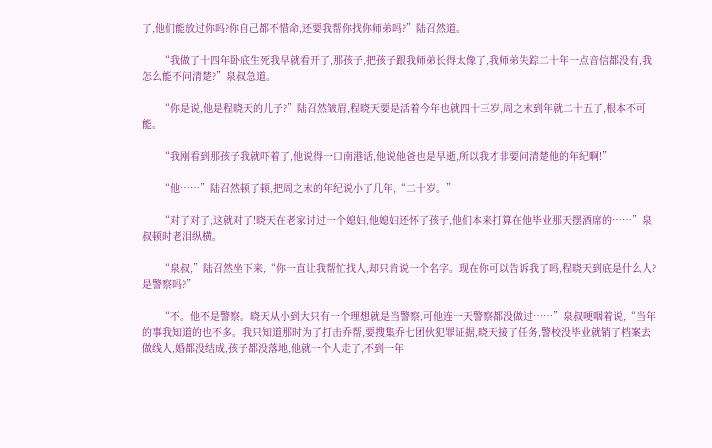了,他们能放过你吗?你自己都不惜命,还要我帮你找你师弟吗?”陆召然道。

      “我做了十四年卧底生死我早就看开了,那孩子,把孩子跟我师弟长得太像了,我师弟失踪二十年一点音信都没有,我怎么能不问清楚?”泉叔急道。

      “你是说,他是程晓天的儿子?”陆召然皱眉,程晓天要是活着今年也就四十三岁,周之末到年就二十五了,根本不可能。

      “我刚看到那孩子我就吓着了,他说得一口南港话,他说他爸也是早逝,所以我才非要问清楚他的年纪啊!”

      “他……”陆召然顿了顿,把周之末的年纪说小了几年,“二十岁。”

      “对了对了,这就对了!晓天在老家讨过一个媳妇,他媳妇还怀了孩子,他们本来打算在他毕业那天摆酒席的……”泉叔顿时老泪纵横。

      “泉叔,”陆召然坐下来,“你一直让我帮忙找人,却只肯说一个名字。现在你可以告诉我了吗,程晓天到底是什么人?是警察吗?”

      “不。他不是警察。晓天从小到大只有一个理想就是当警察,可他连一天警察都没做过……”泉叔哽咽着说,“当年的事我知道的也不多。我只知道那时为了打击乔帮,要搜集乔七团伙犯罪证据,晓天接了任务,警校没毕业就销了档案去做线人,婚都没结成,孩子都没落地,他就一个人走了,不到一年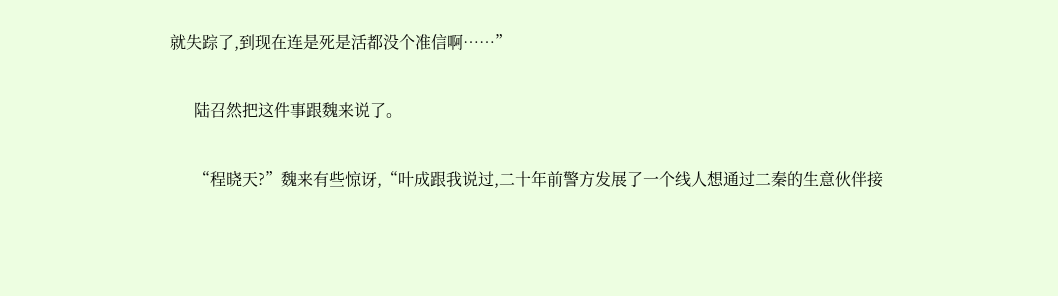就失踪了,到现在连是死是活都没个准信啊……”

      陆召然把这件事跟魏来说了。

      “程晓天?”魏来有些惊讶,“叶成跟我说过,二十年前警方发展了一个线人想通过二秦的生意伙伴接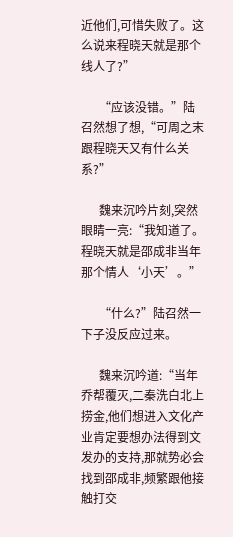近他们,可惜失败了。这么说来程晓天就是那个线人了?”

      “应该没错。”陆召然想了想,“可周之末跟程晓天又有什么关系?”

      魏来沉吟片刻,突然眼睛一亮:“我知道了。程晓天就是邵成非当年那个情人‘小天’。”

      “什么?”陆召然一下子没反应过来。

      魏来沉吟道:“当年乔帮覆灭,二秦洗白北上捞金,他们想进入文化产业肯定要想办法得到文发办的支持,那就势必会找到邵成非,频繁跟他接触打交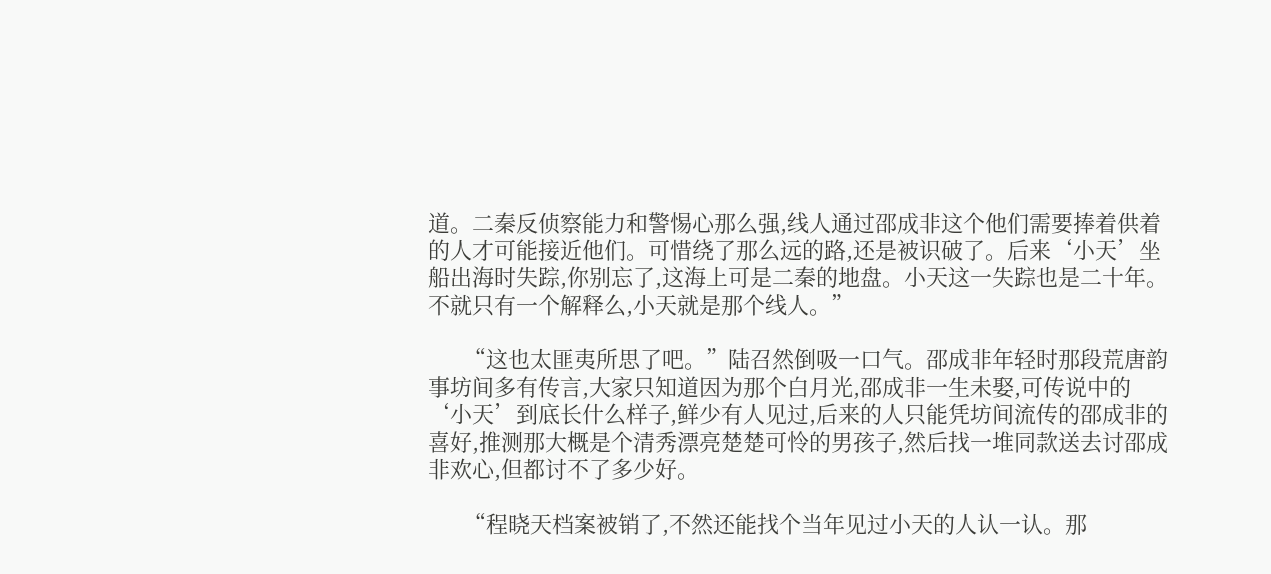道。二秦反侦察能力和警惕心那么强,线人通过邵成非这个他们需要捧着供着的人才可能接近他们。可惜绕了那么远的路,还是被识破了。后来‘小天’坐船出海时失踪,你别忘了,这海上可是二秦的地盘。小天这一失踪也是二十年。不就只有一个解释么,小天就是那个线人。”

      “这也太匪夷所思了吧。”陆召然倒吸一口气。邵成非年轻时那段荒唐韵事坊间多有传言,大家只知道因为那个白月光,邵成非一生未娶,可传说中的‘小天’到底长什么样子,鲜少有人见过,后来的人只能凭坊间流传的邵成非的喜好,推测那大概是个清秀漂亮楚楚可怜的男孩子,然后找一堆同款送去讨邵成非欢心,但都讨不了多少好。

      “程晓天档案被销了,不然还能找个当年见过小天的人认一认。那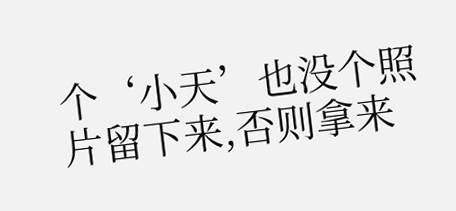个‘小天’也没个照片留下来,否则拿来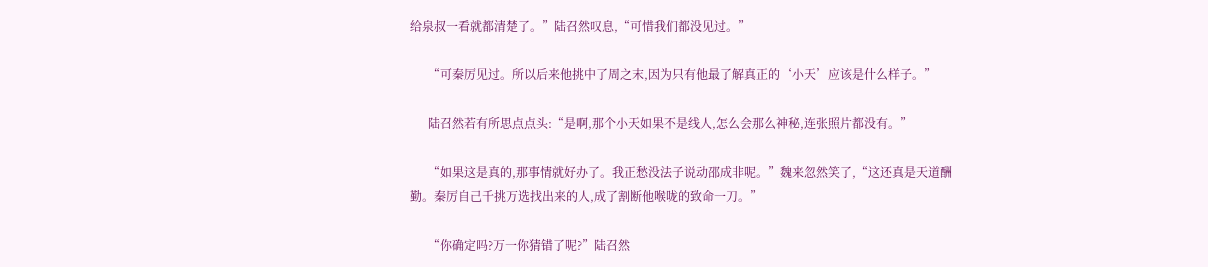给泉叔一看就都清楚了。”陆召然叹息,“可惜我们都没见过。”

      “可秦厉见过。所以后来他挑中了周之末,因为只有他最了解真正的‘小天’应该是什么样子。”

      陆召然若有所思点点头:“是啊,那个小天如果不是线人,怎么会那么神秘,连张照片都没有。”

      “如果这是真的,那事情就好办了。我正愁没法子说动邵成非呢。”魏来忽然笑了,“这还真是天道酬勤。秦厉自己千挑万选找出来的人,成了割断他喉咙的致命一刀。”

      “你确定吗?万一你猜错了呢?”陆召然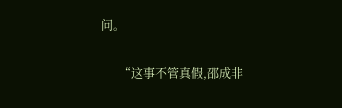问。

      “这事不管真假,邵成非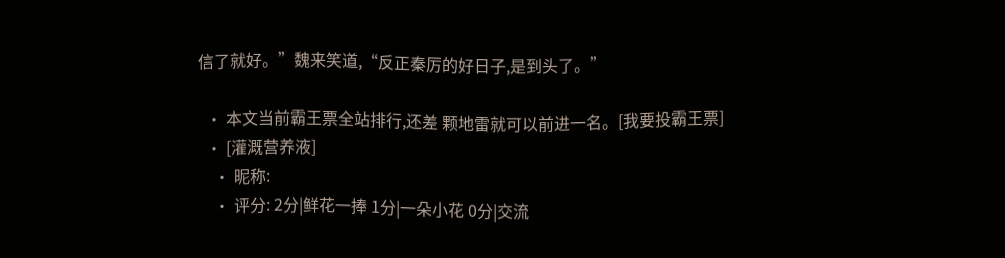信了就好。”魏来笑道,“反正秦厉的好日子,是到头了。”

  • 本文当前霸王票全站排行,还差 颗地雷就可以前进一名。[我要投霸王票]
  • [灌溉营养液]
    • 昵称:
    • 评分: 2分|鲜花一捧 1分|一朵小花 0分|交流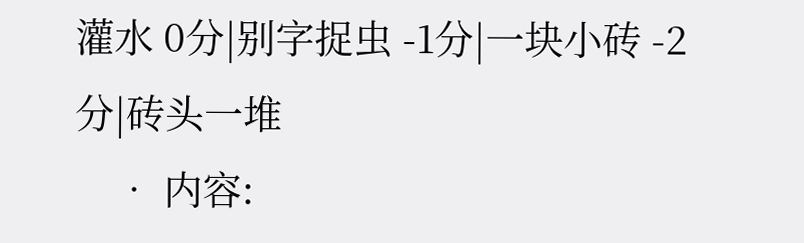灌水 0分|别字捉虫 -1分|一块小砖 -2分|砖头一堆
    • 内容: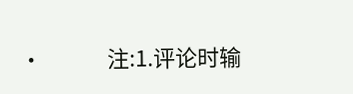•             注:1.评论时输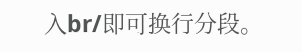入br/即可换行分段。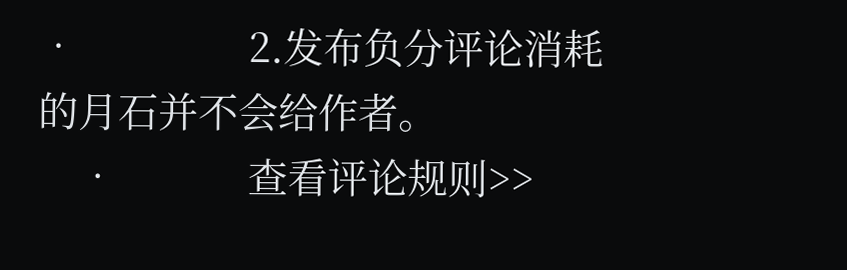•                 2.发布负分评论消耗的月石并不会给作者。
    •             查看评论规则>>